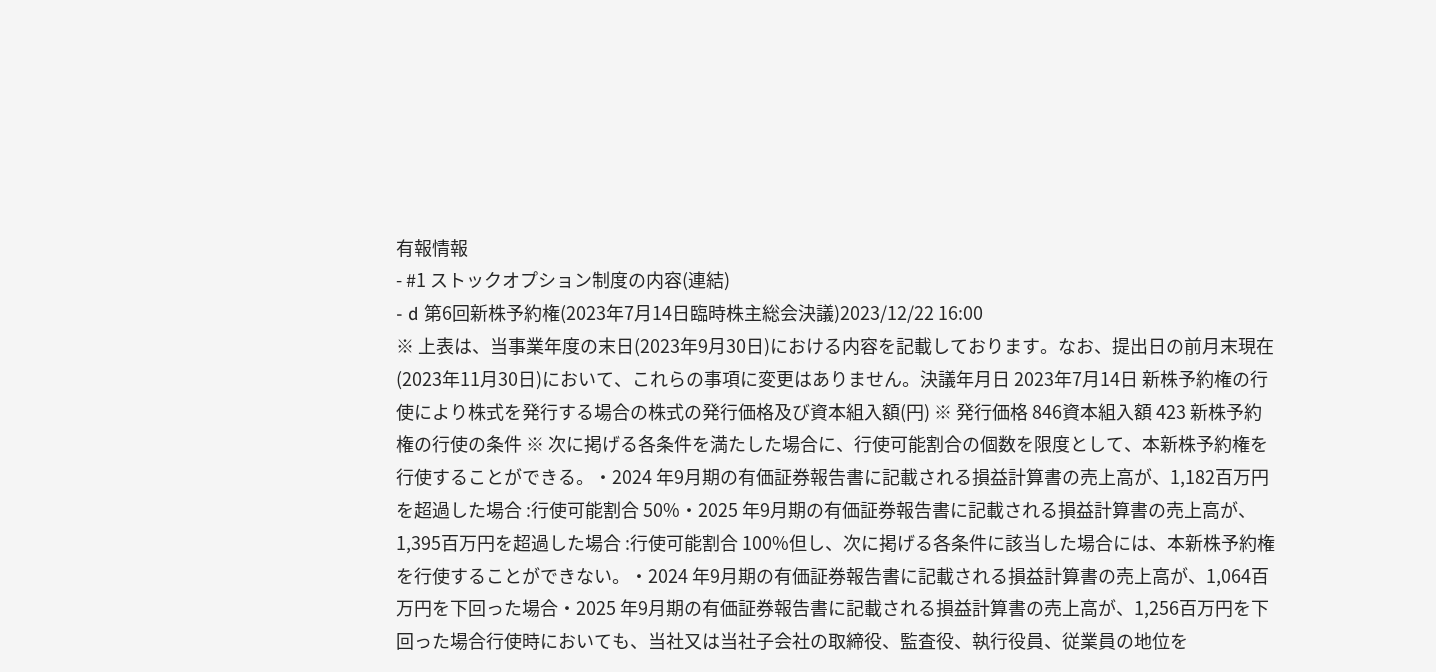有報情報
- #1 ストックオプション制度の内容(連結)
- d 第6回新株予約権(2023年7月14日臨時株主総会決議)2023/12/22 16:00
※ 上表は、当事業年度の末日(2023年9月30日)における内容を記載しております。なお、提出日の前月末現在(2023年11月30日)において、これらの事項に変更はありません。決議年月日 2023年7月14日 新株予約権の行使により株式を発行する場合の株式の発行価格及び資本組入額(円) ※ 発行価格 846資本組入額 423 新株予約権の行使の条件 ※ 次に掲げる各条件を満たした場合に、行使可能割合の個数を限度として、本新株予約権を行使することができる。・2024 年9月期の有価証券報告書に記載される損益計算書の売上高が、1,182百万円を超過した場合 :行使可能割合 50%・2025 年9月期の有価証券報告書に記載される損益計算書の売上高が、1,395百万円を超過した場合 :行使可能割合 100%但し、次に掲げる各条件に該当した場合には、本新株予約権を行使することができない。・2024 年9月期の有価証券報告書に記載される損益計算書の売上高が、1,064百万円を下回った場合・2025 年9月期の有価証券報告書に記載される損益計算書の売上高が、1,256百万円を下回った場合行使時においても、当社又は当社子会社の取締役、監査役、執行役員、従業員の地位を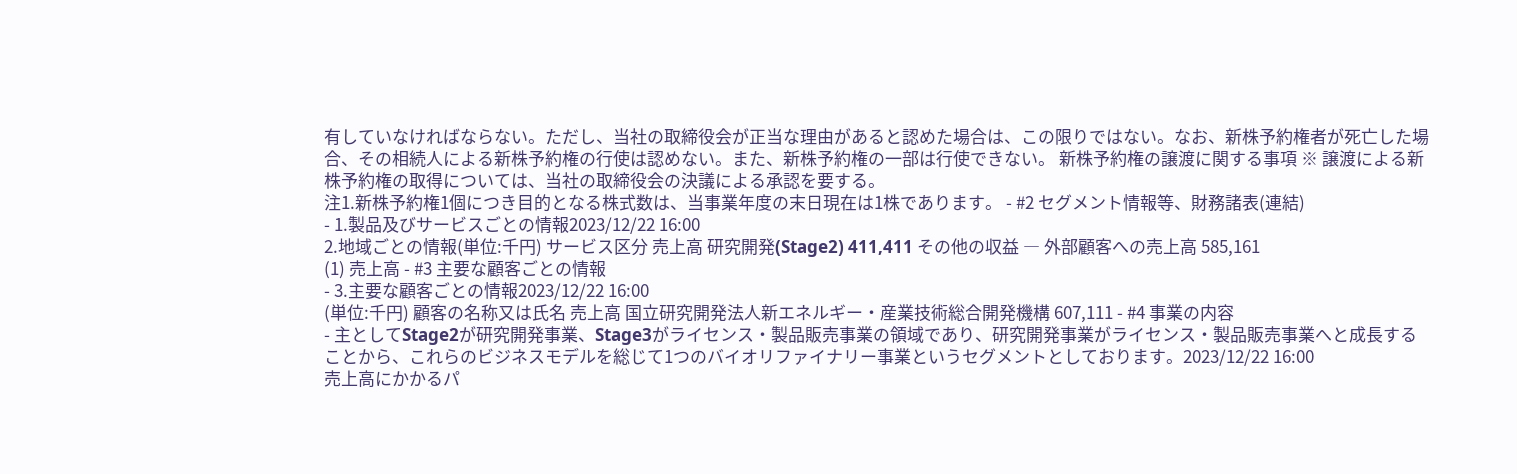有していなければならない。ただし、当社の取締役会が正当な理由があると認めた場合は、この限りではない。なお、新株予約権者が死亡した場合、その相続人による新株予約権の行使は認めない。また、新株予約権の一部は行使できない。 新株予約権の譲渡に関する事項 ※ 譲渡による新株予約権の取得については、当社の取締役会の決議による承認を要する。
注1.新株予約権1個につき目的となる株式数は、当事業年度の末日現在は1株であります。 - #2 セグメント情報等、財務諸表(連結)
- 1.製品及びサービスごとの情報2023/12/22 16:00
2.地域ごとの情報(単位:千円) サービス区分 売上高 研究開発(Stage2) 411,411 その他の収益 ― 外部顧客への売上高 585,161
(1) 売上高 - #3 主要な顧客ごとの情報
- 3.主要な顧客ごとの情報2023/12/22 16:00
(単位:千円) 顧客の名称又は氏名 売上高 国立研究開発法人新エネルギー・産業技術総合開発機構 607,111 - #4 事業の内容
- 主としてStage2が研究開発事業、Stage3がライセンス・製品販売事業の領域であり、研究開発事業がライセンス・製品販売事業へと成長することから、これらのビジネスモデルを総じて1つのバイオリファイナリー事業というセグメントとしております。2023/12/22 16:00
売上高にかかるパ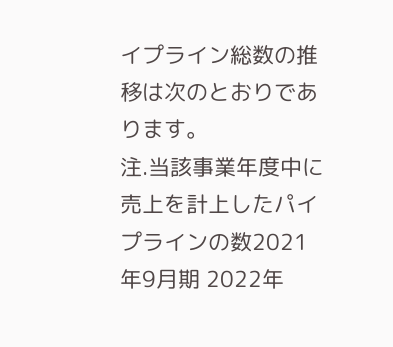イプライン総数の推移は次のとおりであります。
注.当該事業年度中に売上を計上したパイプラインの数2021年9月期 2022年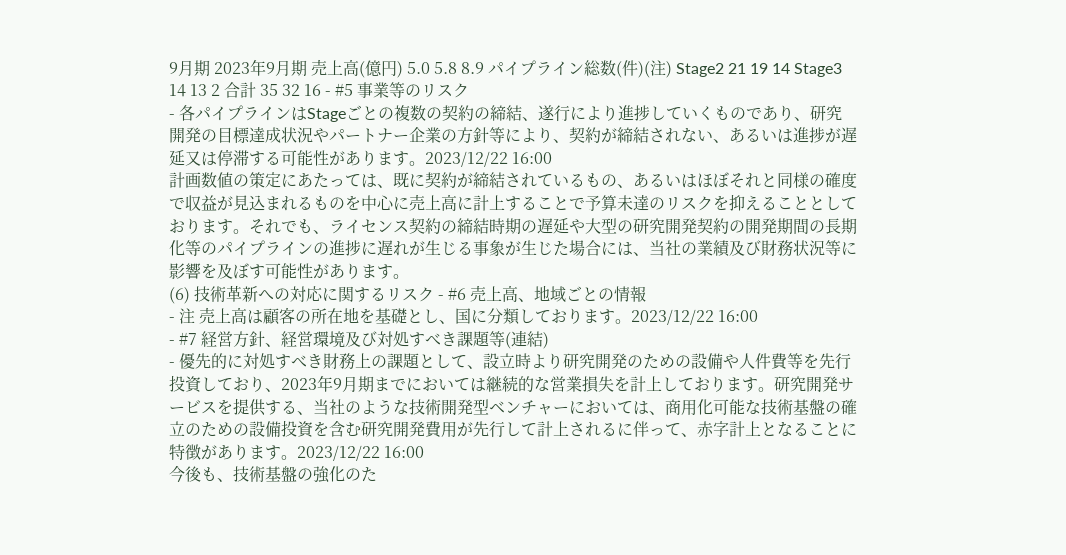9月期 2023年9月期 売上高(億円) 5.0 5.8 8.9 パイプライン総数(件)(注) Stage2 21 19 14 Stage3 14 13 2 合計 35 32 16 - #5 事業等のリスク
- 各パイプラインはStageごとの複数の契約の締結、遂行により進捗していくものであり、研究開発の目標達成状況やパートナー企業の方針等により、契約が締結されない、あるいは進捗が遅延又は停滞する可能性があります。2023/12/22 16:00
計画数値の策定にあたっては、既に契約が締結されているもの、あるいはほぼそれと同様の確度で収益が見込まれるものを中心に売上高に計上することで予算未達のリスクを抑えることとしております。それでも、ライセンス契約の締結時期の遅延や大型の研究開発契約の開発期間の長期化等のパイプラインの進捗に遅れが生じる事象が生じた場合には、当社の業績及び財務状況等に影響を及ぼす可能性があります。
(6) 技術革新への対応に関するリスク - #6 売上高、地域ごとの情報
- 注 売上高は顧客の所在地を基礎とし、国に分類しております。2023/12/22 16:00
- #7 経営方針、経営環境及び対処すべき課題等(連結)
- 優先的に対処すべき財務上の課題として、設立時より研究開発のための設備や人件費等を先行投資しており、2023年9月期までにおいては継続的な営業損失を計上しております。研究開発サービスを提供する、当社のような技術開発型ベンチャーにおいては、商用化可能な技術基盤の確立のための設備投資を含む研究開発費用が先行して計上されるに伴って、赤字計上となることに特徴があります。2023/12/22 16:00
今後も、技術基盤の強化のた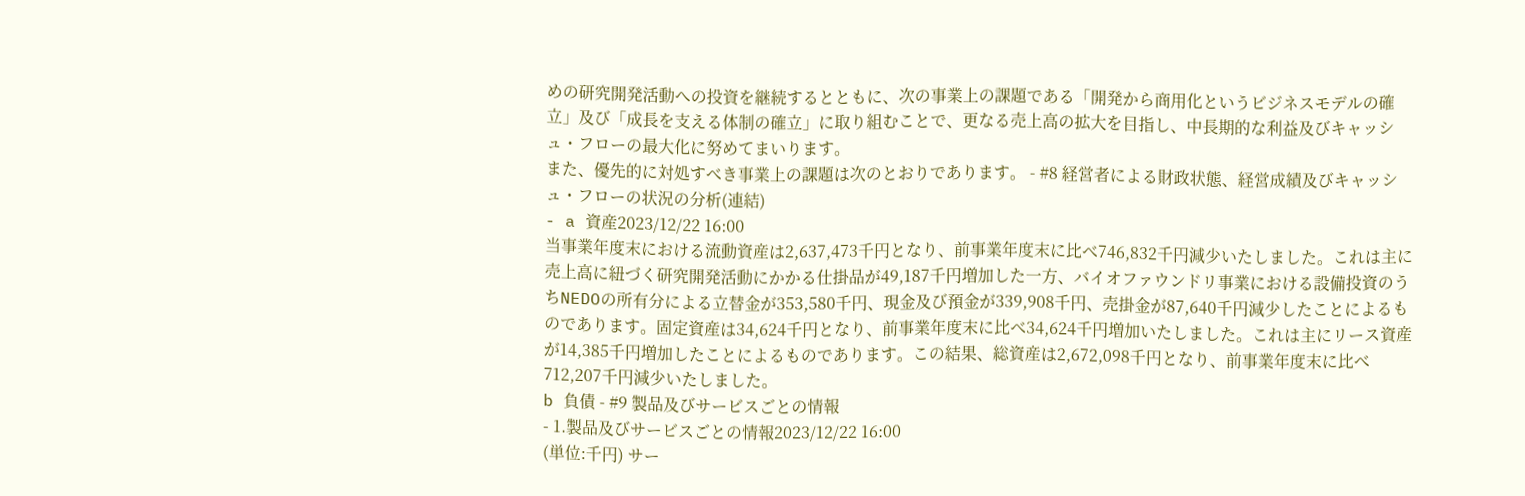めの研究開発活動への投資を継続するとともに、次の事業上の課題である「開発から商用化というビジネスモデルの確立」及び「成長を支える体制の確立」に取り組むことで、更なる売上高の拡大を目指し、中長期的な利益及びキャッシュ・フローの最大化に努めてまいります。
また、優先的に対処すべき事業上の課題は次のとおりであります。 - #8 経営者による財政状態、経営成績及びキャッシュ・フローの状況の分析(連結)
- a 資産2023/12/22 16:00
当事業年度末における流動資産は2,637,473千円となり、前事業年度末に比べ746,832千円減少いたしました。これは主に売上高に紐づく研究開発活動にかかる仕掛品が49,187千円増加した一方、バイオファウンドリ事業における設備投資のうちNEDOの所有分による立替金が353,580千円、現金及び預金が339,908千円、売掛金が87,640千円減少したことによるものであります。固定資産は34,624千円となり、前事業年度末に比べ34,624千円増加いたしました。これは主にリース資産が14,385千円増加したことによるものであります。この結果、総資産は2,672,098千円となり、前事業年度末に比べ712,207千円減少いたしました。
b 負債 - #9 製品及びサービスごとの情報
- 1.製品及びサービスごとの情報2023/12/22 16:00
(単位:千円) サー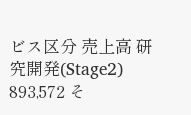ビス区分 売上高 研究開発(Stage2) 893,572 そ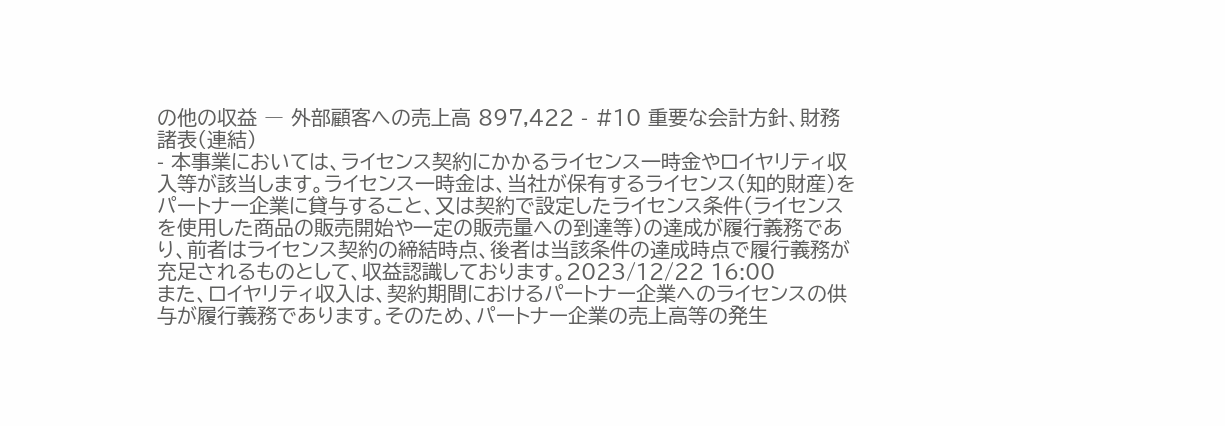の他の収益 ― 外部顧客への売上高 897,422 - #10 重要な会計方針、財務諸表(連結)
- 本事業においては、ライセンス契約にかかるライセンス一時金やロイヤリティ収入等が該当します。ライセンス一時金は、当社が保有するライセンス(知的財産)をパートナー企業に貸与すること、又は契約で設定したライセンス条件(ライセンスを使用した商品の販売開始や一定の販売量への到達等)の達成が履行義務であり、前者はライセンス契約の締結時点、後者は当該条件の達成時点で履行義務が充足されるものとして、収益認識しております。2023/12/22 16:00
また、ロイヤリティ収入は、契約期間におけるパートナー企業へのライセンスの供与が履行義務であります。そのため、パートナー企業の売上高等の発生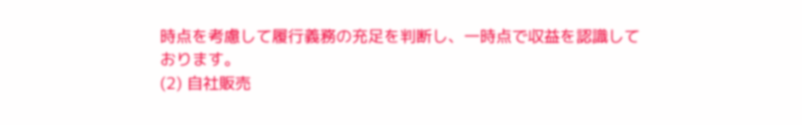時点を考慮して履行義務の充足を判断し、一時点で収益を認識しております。
(2) 自社販売